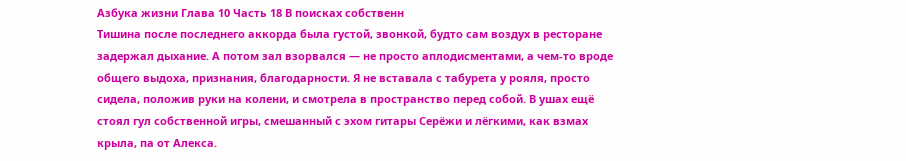Азбука жизни Глава 10 Часть 18 В поисках собственн
Тишина после последнего аккорда была густой, звонкой, будто сам воздух в ресторане задержал дыхание. А потом зал взорвался — не просто аплодисментами, а чем-то вроде общего выдоха, признания, благодарности. Я не вставала с табурета у рояля, просто сидела, положив руки на колени, и смотрела в пространство перед собой. В ушах ещё стоял гул собственной игры, смешанный с эхом гитары Серёжи и лёгкими, как взмах крыла, па от Алекса.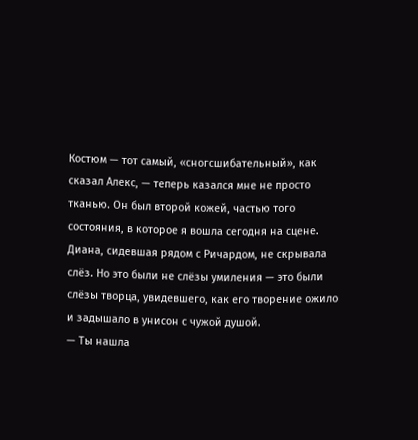Костюм — тот самый, «сногсшибательный», как сказал Алекс, — теперь казался мне не просто тканью. Он был второй кожей, частью того состояния, в которое я вошла сегодня на сцене. Диана, сидевшая рядом с Ричардом, не скрывала слёз. Но это были не слёзы умиления — это были слёзы творца, увидевшего, как его творение ожило и задышало в унисон с чужой душой.
— Ты нашла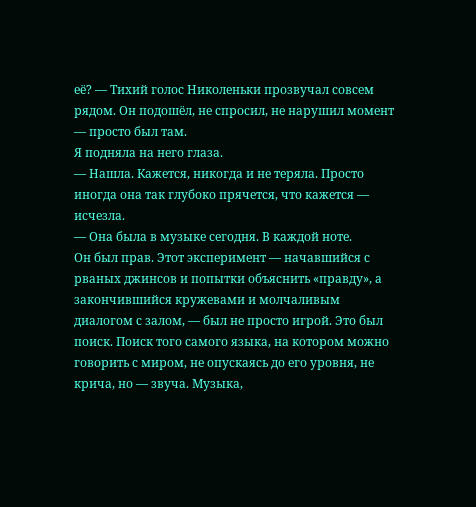её? — Тихий голос Николеньки прозвучал совсем рядом. Он подошёл, не спросил, не нарушил момент — просто был там.
Я подняла на него глаза.
— Нашла. Кажется, никогда и не теряла. Просто иногда она так глубоко прячется, что кажется — исчезла.
— Она была в музыке сегодня. В каждой ноте.
Он был прав. Этот эксперимент — начавшийся с рваных джинсов и попытки объяснить «правду», а закончившийся кружевами и молчаливым диалогом с залом, — был не просто игрой. Это был поиск. Поиск того самого языка, на котором можно говорить с миром, не опускаясь до его уровня, не крича, но — звуча. Музыка,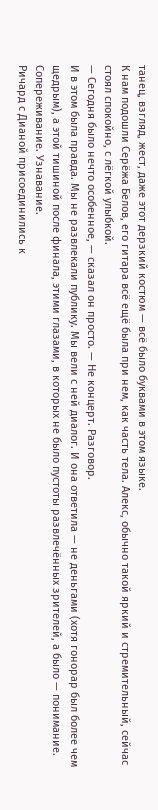танец, взгляд, жест, даже этот дерзкий костюм — всё было буквами в этом языке.
К нам подошли Серёжа Белов, его гитара всё ещё была при нем, как часть тела. Алекс, обычно такой яркий и стремительный, сейчас стоял спокойно, с лёгкой улыбкой.
— Сегодня было нечто особенное, — сказал он просто. — Не концерт. Разговор.
И в этом была правда. Мы не развлекали публику. Мы вели с ней диалог. И она ответила — не деньгами (хотя гонорар был более чем щедрым), а этой тишиной после финала, этими глазами, в которых не было пустоты развлечённых зрителей, а было — понимание. Сопереживание. Узнавание.
Ричард с Дианой присоединились к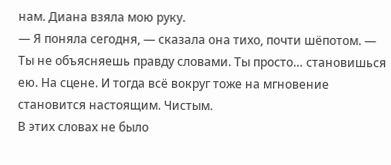нам. Диана взяла мою руку.
— Я поняла сегодня, — сказала она тихо, почти шёпотом. — Ты не объясняешь правду словами. Ты просто… становишься ею. На сцене. И тогда всё вокруг тоже на мгновение становится настоящим. Чистым.
В этих словах не было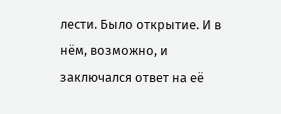лести. Было открытие. И в нём, возможно, и заключался ответ на её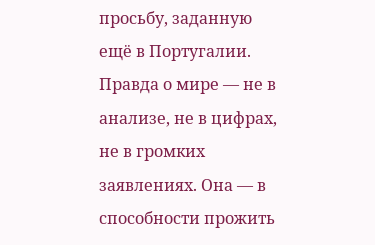просьбу, заданную ещё в Португалии. Правда о мире — не в анализе, не в цифрах, не в громких заявлениях. Она — в способности прожить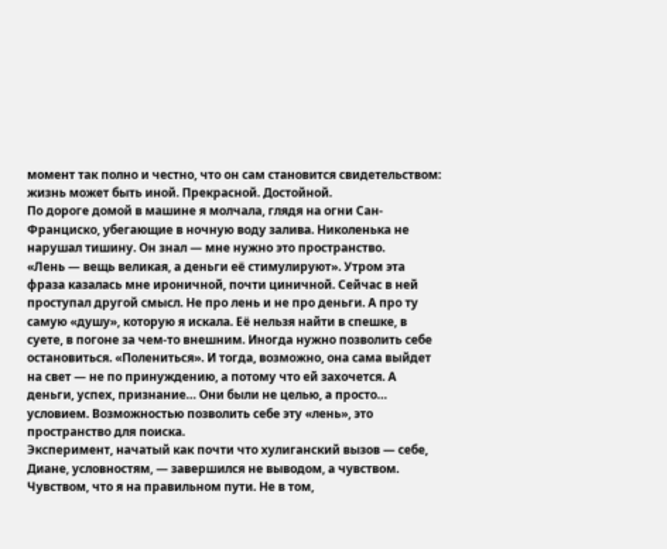момент так полно и честно, что он сам становится свидетельством: жизнь может быть иной. Прекрасной. Достойной.
По дороге домой в машине я молчала, глядя на огни Сан-Франциско, убегающие в ночную воду залива. Николенька не нарушал тишину. Он знал — мне нужно это пространство.
«Лень — вещь великая, а деньги её стимулируют». Утром эта фраза казалась мне ироничной, почти циничной. Сейчас в ней проступал другой смысл. Не про лень и не про деньги. А про ту самую «душу», которую я искала. Её нельзя найти в спешке, в суете, в погоне за чем-то внешним. Иногда нужно позволить себе остановиться. «Полениться». И тогда, возможно, она сама выйдет на свет — не по принуждению, а потому что ей захочется. А деньги, успех, признание… Они были не целью, а просто… условием. Возможностью позволить себе эту «лень», это пространство для поиска.
Эксперимент, начатый как почти что хулиганский вызов — себе, Диане, условностям, — завершился не выводом, а чувством. Чувством, что я на правильном пути. Не в том,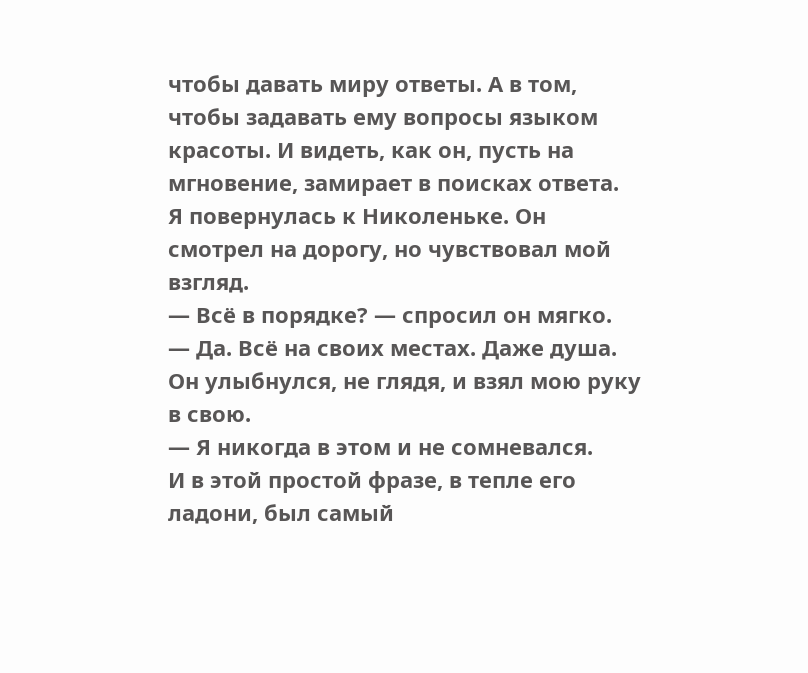чтобы давать миру ответы. А в том, чтобы задавать ему вопросы языком красоты. И видеть, как он, пусть на мгновение, замирает в поисках ответа.
Я повернулась к Николеньке. Он смотрел на дорогу, но чувствовал мой взгляд.
— Всё в порядке? — спросил он мягко.
— Да. Всё на своих местах. Даже душа.
Он улыбнулся, не глядя, и взял мою руку в свою.
— Я никогда в этом и не сомневался.
И в этой простой фразе, в тепле его ладони, был самый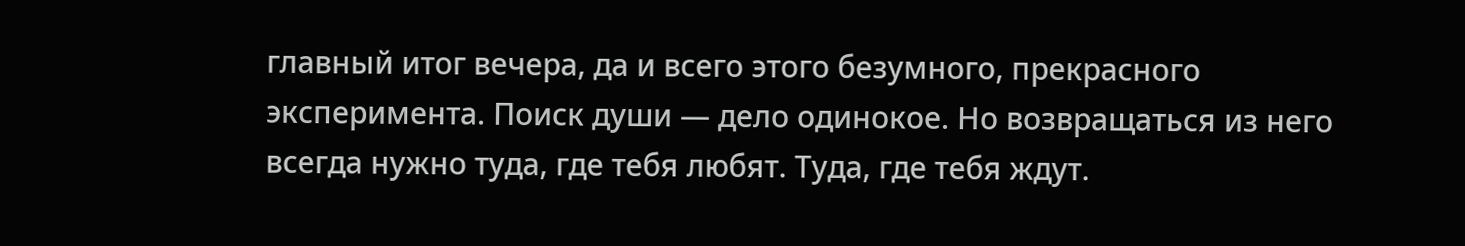главный итог вечера, да и всего этого безумного, прекрасного эксперимента. Поиск души — дело одинокое. Но возвращаться из него всегда нужно туда, где тебя любят. Туда, где тебя ждут.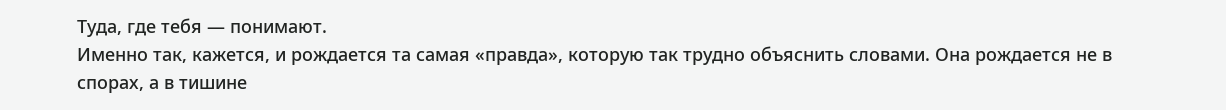Туда, где тебя — понимают.
Именно так, кажется, и рождается та самая «правда», которую так трудно объяснить словами. Она рождается не в спорах, а в тишине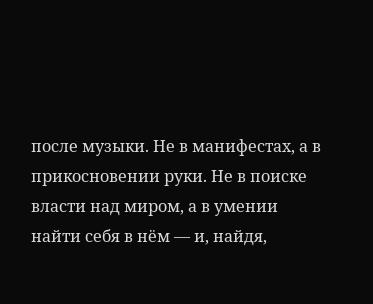после музыки. Не в манифестах, а в прикосновении руки. Не в поиске власти над миром, а в умении найти себя в нём — и, найдя,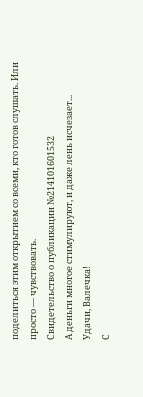поделиться этим открытием со всеми, кто готов слушать. Или просто — чувствовать.
Свидетельство о публикации №214101601532
А деньги многое стимулируют, и даже лень исчезает...
Удачи, Валечка!
С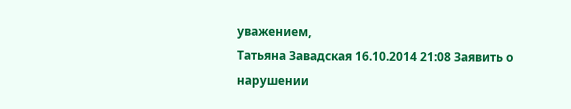уважением,
Татьяна Завадская 16.10.2014 21:08 Заявить о нарушении